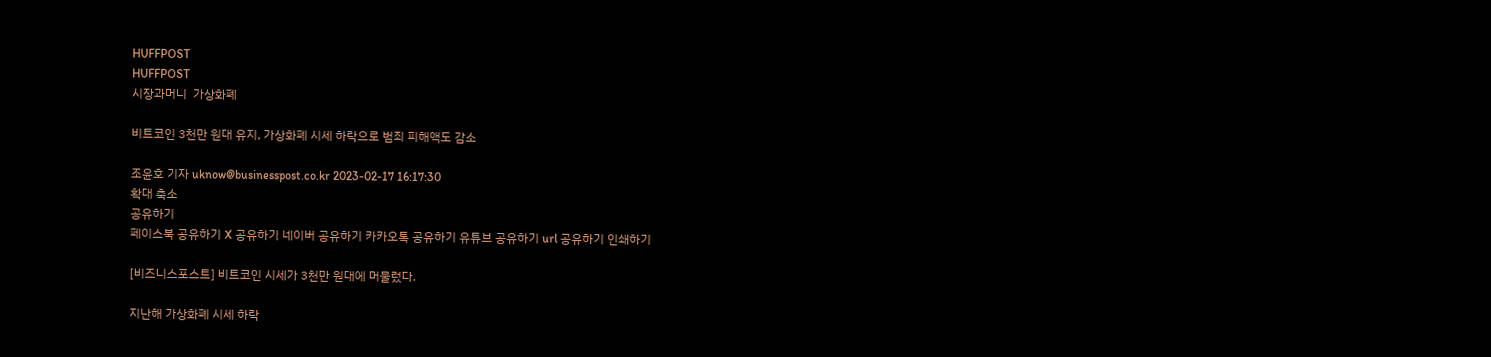HUFFPOST
HUFFPOST
시장과머니  가상화폐

비트코인 3천만 원대 유지, 가상화폐 시세 하락으로 범죄 피해액도 감소

조윤호 기자 uknow@businesspost.co.kr 2023-02-17 16:17:30
확대 축소
공유하기
페이스북 공유하기 X 공유하기 네이버 공유하기 카카오톡 공유하기 유튜브 공유하기 url 공유하기 인쇄하기

[비즈니스포스트] 비트코인 시세가 3천만 원대에 머물렀다.

지난해 가상화폐 시세 하락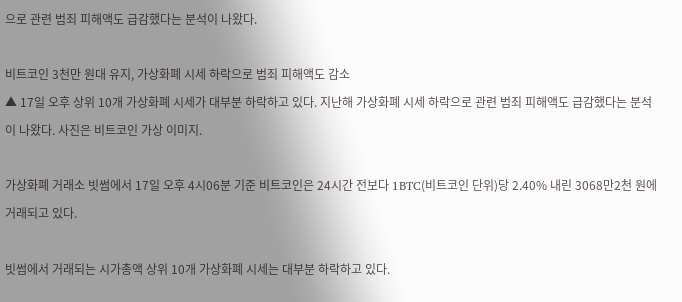으로 관련 범죄 피해액도 급감했다는 분석이 나왔다.

비트코인 3천만 원대 유지, 가상화폐 시세 하락으로 범죄 피해액도 감소
▲ 17일 오후 상위 10개 가상화폐 시세가 대부분 하락하고 있다. 지난해 가상화폐 시세 하락으로 관련 범죄 피해액도 급감했다는 분석이 나왔다. 사진은 비트코인 가상 이미지.

가상화폐 거래소 빗썸에서 17일 오후 4시06분 기준 비트코인은 24시간 전보다 1BTC(비트코인 단위)당 2.40% 내린 3068만2천 원에 거래되고 있다.

빗썸에서 거래되는 시가총액 상위 10개 가상화폐 시세는 대부분 하락하고 있다.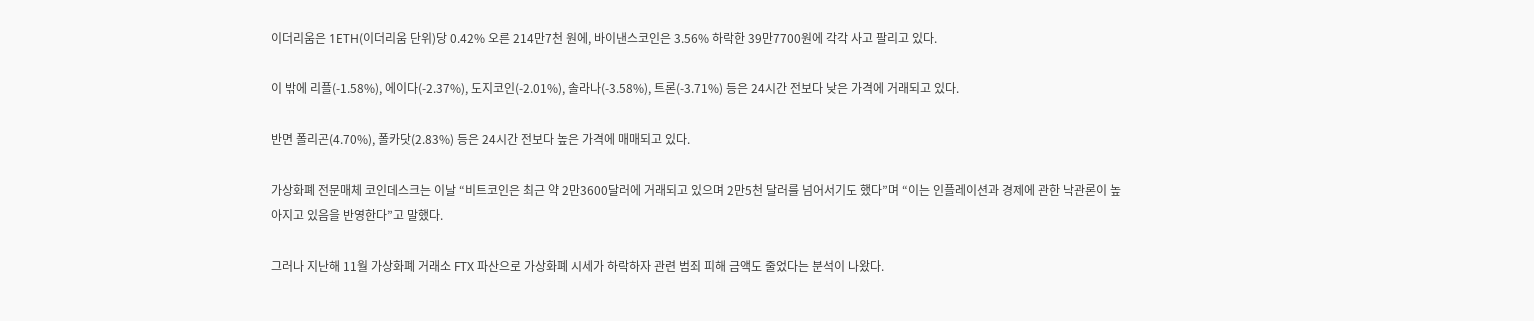이더리움은 1ETH(이더리움 단위)당 0.42% 오른 214만7천 원에, 바이낸스코인은 3.56% 하락한 39만7700원에 각각 사고 팔리고 있다.

이 밖에 리플(-1.58%), 에이다(-2.37%), 도지코인(-2.01%), 솔라나(-3.58%), 트론(-3.71%) 등은 24시간 전보다 낮은 가격에 거래되고 있다.

반면 폴리곤(4.70%), 폴카닷(2.83%) 등은 24시간 전보다 높은 가격에 매매되고 있다.

가상화폐 전문매체 코인데스크는 이날 “비트코인은 최근 약 2만3600달러에 거래되고 있으며 2만5천 달러를 넘어서기도 했다”며 “이는 인플레이션과 경제에 관한 낙관론이 높아지고 있음을 반영한다”고 말했다.

그러나 지난해 11월 가상화폐 거래소 FTX 파산으로 가상화폐 시세가 하락하자 관련 범죄 피해 금액도 줄었다는 분석이 나왔다.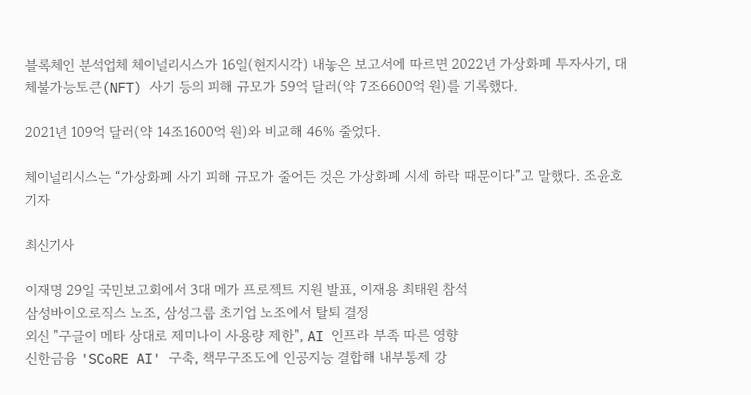블록체인 분석업체 체이널리시스가 16일(현지시각) 내놓은 보고서에 따르면 2022년 가상화폐 투자사기, 대체불가능토큰(NFT) 사기 등의 피해 규모가 59억 달러(약 7조6600억 원)를 기록했다.

2021년 109억 달러(약 14조1600억 원)와 비교해 46% 줄었다.

체이널리시스는 “가상화폐 사기 피해 규모가 줄어든 것은 가상화폐 시세 하락 때문이다”고 말했다. 조윤호 기자

최신기사

이재명 29일 국민보고회에서 3대 메가 프로젝트 지원 발표, 이재용 최태원 참석
삼성바이오로직스 노조, 삼성그룹 초기업 노조에서 탈퇴 결정
외신 "구글이 메타 상대로 제미나이 사용량 제한", AI 인프라 부족 따른 영향
신한금융 'SCoRE AI' 구축, 책무구조도에 인공지능 결합해 내부통제 강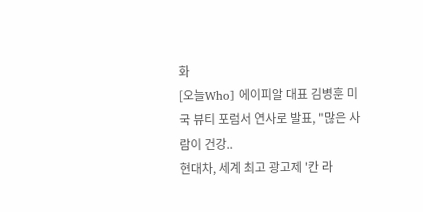화
[오늘Who] 에이피알 대표 김병훈 미국 뷰티 포럼서 연사로 발표, "많은 사람이 건강..
현대차, 세계 최고 광고제 '칸 라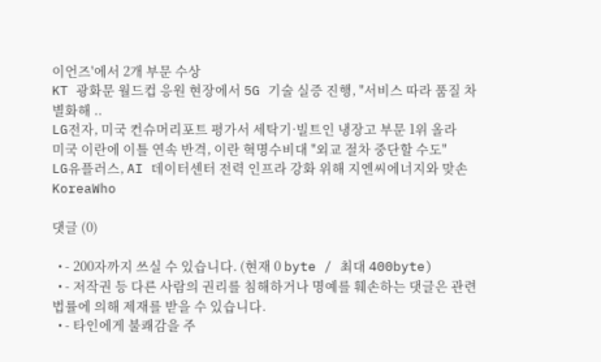이언즈'에서 2개 부문 수상
KT 광화문 월드컵 응원 현장에서 5G 기술 실증 진행, "서비스 따라 품질 차별화해 ..
LG전자, 미국 컨슈머리포트 평가서 세탁기·빌트인 냉장고 부문 1위 올라
미국 이란에 이틀 연속 반격, 이란 혁명수비대 "외교 절차 중단할 수도"
LG유플러스, AI 데이터센터 전력 인프라 강화 위해 지엔씨에너지와 맞손
KoreaWho

댓글 (0)

  • - 200자까지 쓰실 수 있습니다. (현재 0 byte / 최대 400byte)
  • - 저작권 등 다른 사람의 권리를 침해하거나 명예를 훼손하는 댓글은 관련 법률에 의해 제재를 받을 수 있습니다.
  • - 타인에게 불쾌감을 주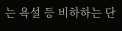는 욕설 등 비하하는 단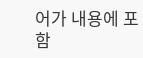어가 내용에 포함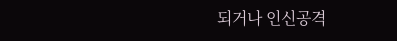되거나 인신공격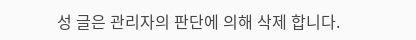성 글은 관리자의 판단에 의해 삭제 합니다.